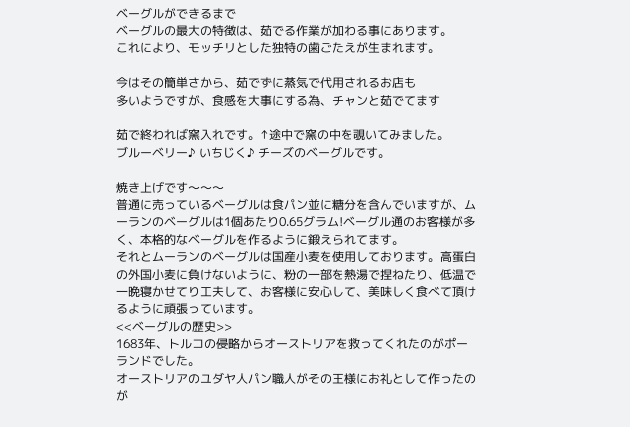ベーグルができるまで
ベーグルの最大の特徴は、茹でる作業が加わる事にあります。
これにより、モッチリとした独特の歯ごたえが生まれます。

今はその簡単さから、茹でずに蒸気で代用されるお店も
多いようですが、食感を大事にする為、チャンと茹でてます

茹で終われば窯入れです。↑途中で窯の中を覗いてみました。
ブルーベリー♪ いちじく♪ チーズのベーグルです。

焼き上げです〜〜〜
普通に売っているベーグルは食パン並に糖分を含んでいますが、ムーランのベーグルは1個あたり0.65グラム!ベーグル通のお客様が多く、本格的なベーグルを作るように鍛えられてます。
それとムーランのベーグルは国産小麦を使用しております。高蛋白の外国小麦に負けないように、粉の一部を熱湯で捏ねたり、低温で一晩寝かせてり工夫して、お客様に安心して、美味しく食べて頂けるように頑張っています。
<<ベーグルの歴史>>
1683年、トルコの侵略からオーストリアを救ってくれたのがポーランドでした。
オーストリアのユダヤ人パン職人がその王様にお礼として作ったのが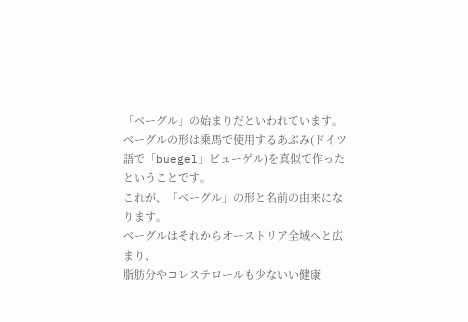「ベーグル」の始まりだといわれています。
ベーグルの形は乗馬で使用するあぶみ(ドイツ語で「buegel」ビューゲル)を真似て作ったということです。
これが、「ベーグル」の形と名前の由来になります。
ベーグルはそれからオーストリア全域へと広まり、
脂肪分やコレステロールも少ないい健康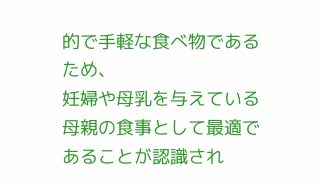的で手軽な食べ物であるため、
妊婦や母乳を与えている母親の食事として最適であることが認識され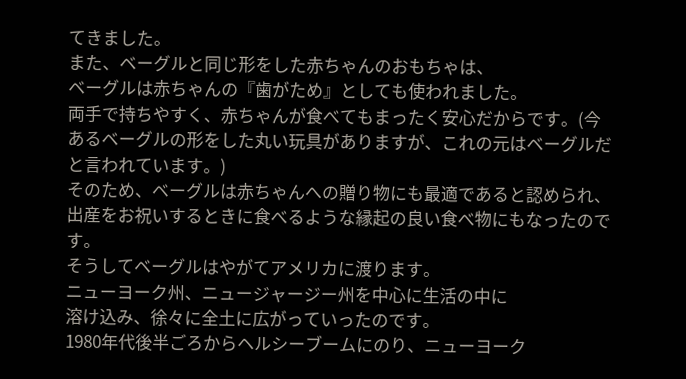てきました。
また、ベーグルと同じ形をした赤ちゃんのおもちゃは、
ベーグルは赤ちゃんの『歯がため』としても使われました。
両手で持ちやすく、赤ちゃんが食べてもまったく安心だからです。(今あるベーグルの形をした丸い玩具がありますが、これの元はベーグルだと言われています。)
そのため、ベーグルは赤ちゃんへの贈り物にも最適であると認められ、
出産をお祝いするときに食べるような縁起の良い食べ物にもなったのです。
そうしてベーグルはやがてアメリカに渡ります。
ニューヨーク州、ニュージャージー州を中心に生活の中に
溶け込み、徐々に全土に広がっていったのです。
1980年代後半ごろからヘルシーブームにのり、ニューヨーク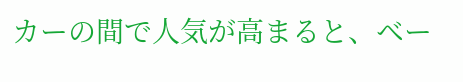カーの間で人気が高まると、ベー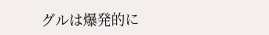グルは爆発的に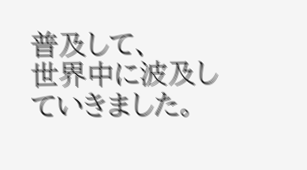普及して、
世界中に波及していきました。